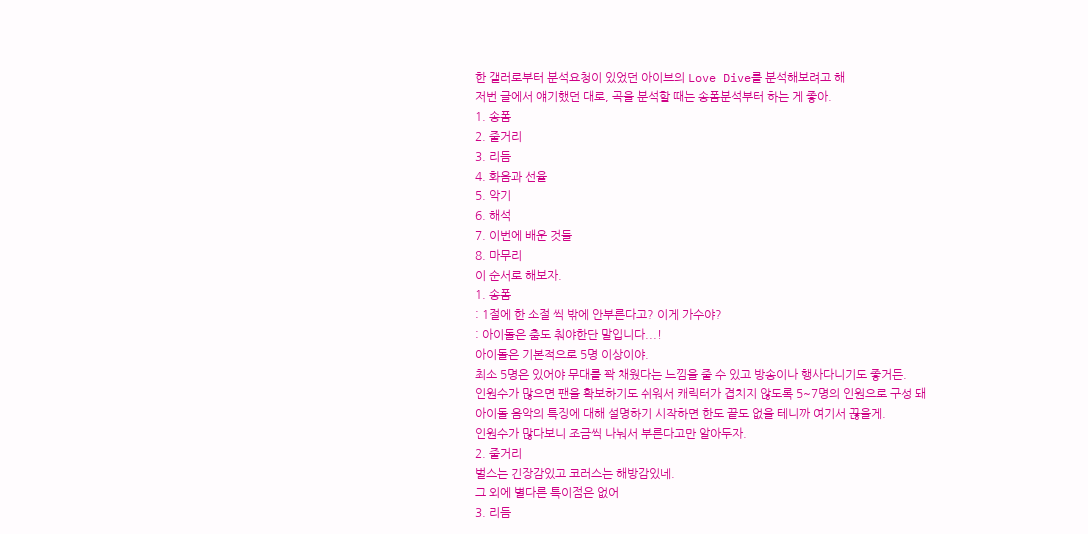한 갤러로부터 분석요청이 있었던 아이브의 Love Dive를 분석해보려고 해
저번 글에서 얘기했던 대로, 곡을 분석할 때는 송폼분석부터 하는 게 좋아.
1. 송폼
2. 줄거리
3. 리듬
4. 화음과 선율
5. 악기
6. 해석
7. 이번에 배운 것들
8. 마무리
이 순서로 해보자.
1. 송폼
: 1절에 한 소절 씩 밖에 안부른다고? 이게 가수야?
: 아이돌은 춤도 춰야한단 말입니다...!
아이돌은 기본적으로 5명 이상이야.
최소 5명은 있어야 무대를 꽉 채웠다는 느낌을 줄 수 있고 방송이나 행사다니기도 좋거든.
인원수가 많으면 팬을 확보하기도 쉬워서 캐릭터가 겹치지 않도록 5~7명의 인원으로 구성 돼
아이돌 음악의 특징에 대해 설명하기 시작하면 한도 끝도 없을 테니까 여기서 끊을게.
인원수가 많다보니 조금씩 나눠서 부른다고만 알아두자.
2. 줄거리
벌스는 긴장감있고 코러스는 해방감있네.
그 외에 별다른 특이점은 없어
3. 리듬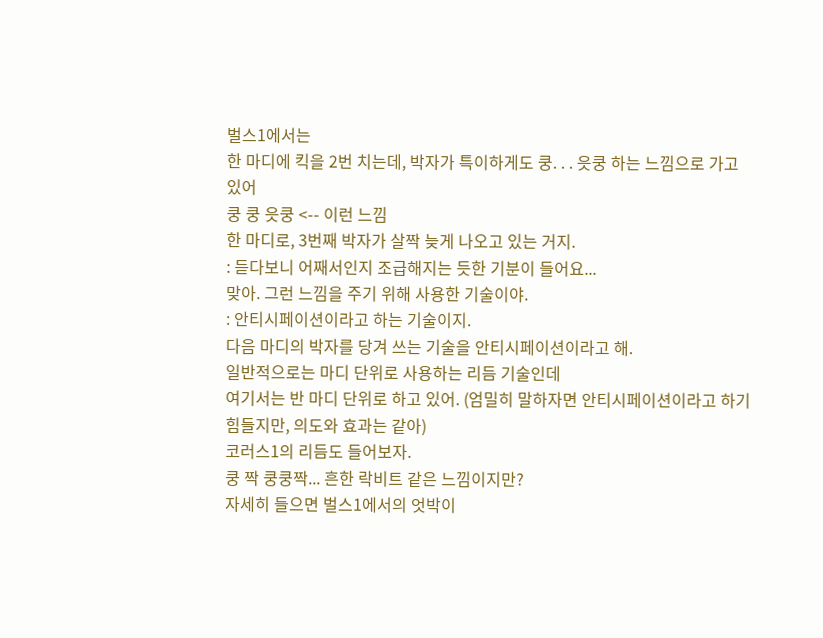벌스1에서는
한 마디에 킥을 2번 치는데, 박자가 특이하게도 쿵. . . 읏쿵 하는 느낌으로 가고 있어
쿵 쿵 읏쿵 <-- 이런 느낌
한 마디로, 3번째 박자가 살짝 늦게 나오고 있는 거지.
: 듣다보니 어째서인지 조급해지는 듯한 기분이 들어요...
맞아. 그런 느낌을 주기 위해 사용한 기술이야.
: 안티시페이션이라고 하는 기술이지.
다음 마디의 박자를 당겨 쓰는 기술을 안티시페이션이라고 해.
일반적으로는 마디 단위로 사용하는 리듬 기술인데
여기서는 반 마디 단위로 하고 있어. (엄밀히 말하자면 안티시페이션이라고 하기 힘들지만, 의도와 효과는 같아)
코러스1의 리듬도 들어보자.
쿵 짝 쿵쿵짝... 흔한 락비트 같은 느낌이지만?
자세히 들으면 벌스1에서의 엇박이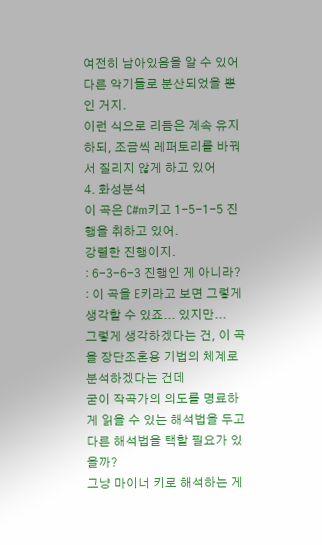여전히 남아있음을 알 수 있어
다른 악기들로 분산되었을 뿐인 거지.
이런 식으로 리듬은 계속 유지하되, 조금씩 레퍼토리를 바꿔서 질리지 않게 하고 있어
4. 화성분석
이 곡은 C#m키고 1-5-1-5 진행을 취하고 있어.
강렬한 진행이지.
: 6-3-6-3 진행인 게 아니라?
: 이 곡을 E키라고 보면 그렇게 생각할 수 있죠... 있지만...
그렇게 생각하겠다는 건, 이 곡을 장단조혼용 기법의 체계로 분석하겠다는 건데
굳이 작곡가의 의도를 명료하게 읽을 수 있는 해석법을 두고
다른 해석법을 택할 필요가 있을까?
그냥 마이너 키로 해석하는 게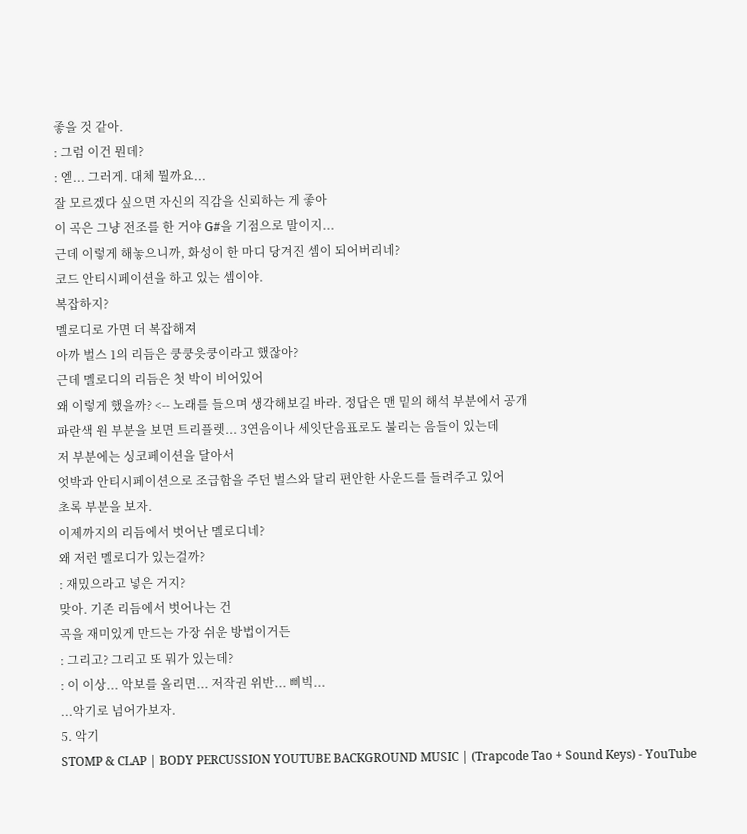좋을 것 같아.
: 그럼 이건 뭔데?
: 엗... 그러게. 대체 뭘까요...
잘 모르겠다 싶으면 자신의 직감을 신뢰하는 게 좋아
이 곡은 그냥 전조를 한 거야 G#을 기점으로 말이지...
근데 이렇게 해놓으니까, 화성이 한 마디 당겨진 셈이 되어버리네?
코드 안티시페이션을 하고 있는 셈이야.
복잡하지?
멜로디로 가면 더 복잡해져
아까 벌스 1의 리듬은 쿵쿵읏쿵이라고 했잖아?
근데 멜로디의 리듬은 첫 박이 비어있어
왜 이렇게 했을까? <-- 노래를 들으며 생각해보길 바라. 정답은 맨 밑의 해석 부분에서 공개
파란색 원 부분을 보면 트리플렛... 3연음이나 세잇단음표로도 불리는 음들이 있는데
저 부분에는 싱코페이션을 달아서
엇박과 안티시페이션으로 조급함을 주던 벌스와 달리 편안한 사운드를 들려주고 있어
초록 부분을 보자.
이제까지의 리듬에서 벗어난 멜로디네?
왜 저런 멜로디가 있는걸까?
: 재밌으라고 넣은 거지?
맞아. 기존 리듬에서 벗어나는 건
곡을 재미있게 만드는 가장 쉬운 방법이거든
: 그리고? 그리고 또 뭐가 있는데?
: 이 이상... 악보를 올리면... 저작권 위반... 삐빅...
...악기로 넘어가보자.
5. 악기
STOMP & CLAP | BODY PERCUSSION YOUTUBE BACKGROUND MUSIC | (Trapcode Tao + Sound Keys) - YouTube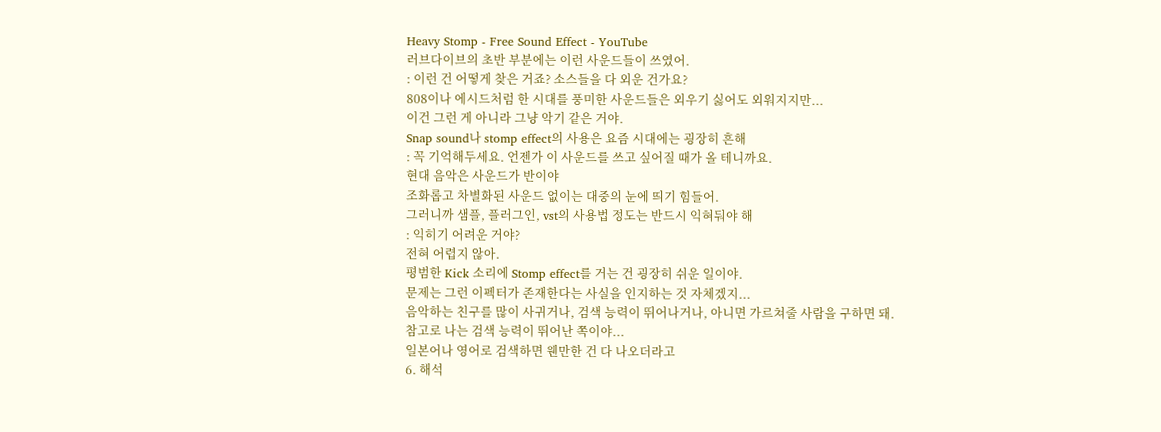Heavy Stomp - Free Sound Effect - YouTube
러브다이브의 초반 부분에는 이런 사운드들이 쓰였어.
: 이런 건 어떻게 찾은 거죠? 소스들을 다 외운 건가요?
808이나 에시드처럼 한 시대를 풍미한 사운드들은 외우기 싫어도 외워지지만...
이건 그런 게 아니라 그냥 악기 같은 거야.
Snap sound나 stomp effect의 사용은 요즘 시대에는 굉장히 흔해
: 꼭 기억해두세요. 언젠가 이 사운드를 쓰고 싶어질 때가 올 테니까요.
현대 음악은 사운드가 반이야
조화롭고 차별화된 사운드 없이는 대중의 눈에 띄기 힘들어.
그러니까 샘플, 플러그인, vst의 사용법 정도는 반드시 익혀둬야 해
: 익히기 어려운 거야?
전혀 어렵지 않아.
평범한 Kick 소리에 Stomp effect를 거는 건 굉장히 쉬운 일이야.
문제는 그런 이펙터가 존재한다는 사실을 인지하는 것 자체겠지...
음악하는 친구를 많이 사귀거나, 검색 능력이 뛰어나거나, 아니면 가르쳐줄 사람을 구하면 돼.
참고로 나는 검색 능력이 뛰어난 쪽이야...
일본어나 영어로 검색하면 웬만한 건 다 나오더라고
6. 해석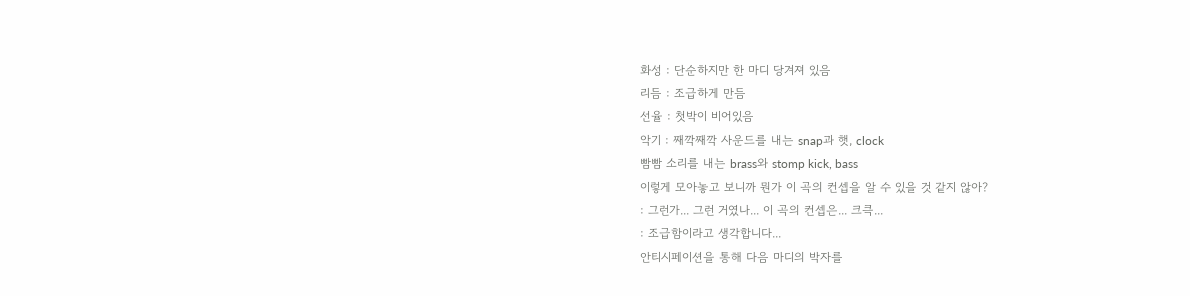화성 : 단순하지만 한 마디 당겨져 있음
리듬 : 조급하게 만듬
선율 : 첫박이 비어있음
악기 : 째깍째깍 사운드를 내는 snap과 햇, clock
빰빰 소리를 내는 brass와 stomp kick, bass
이렇게 모아놓고 보니까 뭔가 이 곡의 컨셉을 알 수 있을 것 같지 않아?
: 그런가... 그런 거였나... 이 곡의 컨셉은... 크큭...
: 조급함이라고 생각합니다...
안티시페이션을 통해 다음 마디의 박자를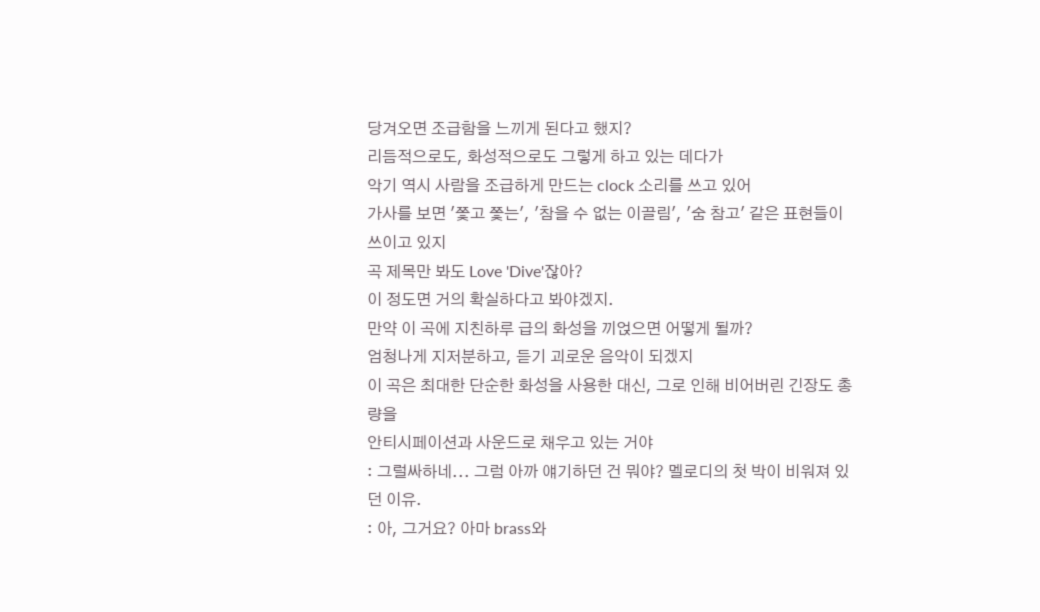당겨오면 조급함을 느끼게 된다고 했지?
리듬적으로도, 화성적으로도 그렇게 하고 있는 데다가
악기 역시 사람을 조급하게 만드는 clock 소리를 쓰고 있어
가사를 보면 '쫓고 쫓는', '참을 수 없는 이끌림', '숨 참고' 같은 표현들이 쓰이고 있지
곡 제목만 봐도 Love 'Dive'잖아?
이 정도면 거의 확실하다고 봐야겠지.
만약 이 곡에 지친하루 급의 화성을 끼얹으면 어떻게 될까?
엄청나게 지저분하고, 듣기 괴로운 음악이 되겠지
이 곡은 최대한 단순한 화성을 사용한 대신, 그로 인해 비어버린 긴장도 총량을
안티시페이션과 사운드로 채우고 있는 거야
: 그럴싸하네... 그럼 아까 얘기하던 건 뭐야? 멜로디의 첫 박이 비워져 있던 이유.
: 아, 그거요? 아마 brass와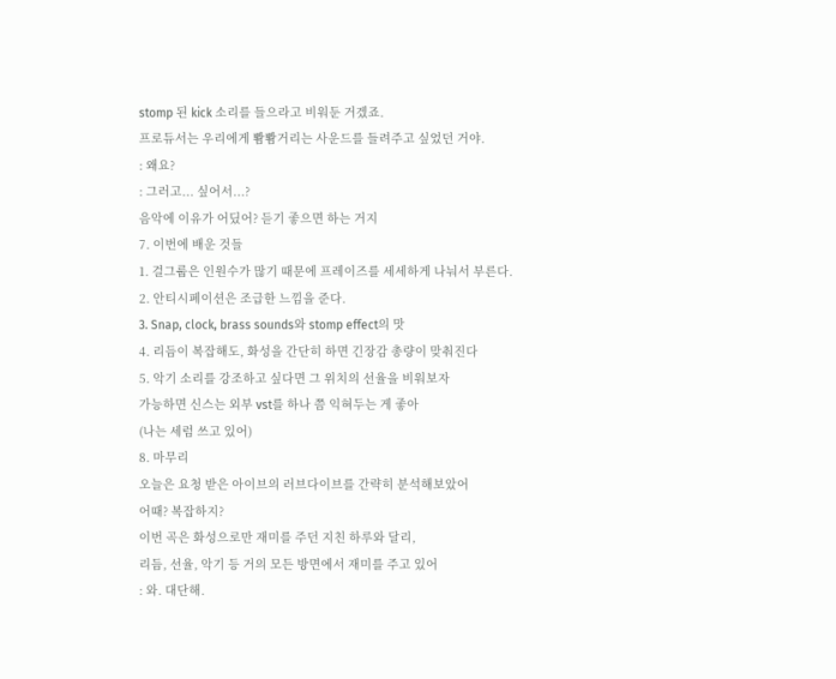stomp 된 kick 소리를 들으라고 비워둔 거겠죠.
프로듀서는 우리에게 뽬뽬거리는 사운드를 들려주고 싶었던 거야.
: 왜요?
: 그러고... 싶어서...?
음악에 이유가 어딨어? 듣기 좋으면 하는 거지
7. 이번에 배운 것들
1. 걸그룹은 인원수가 많기 때문에 프레이즈를 세세하게 나눠서 부른다.
2. 안티시페이션은 조급한 느낌을 준다.
3. Snap, clock, brass sounds와 stomp effect의 맛
4. 리듬이 복잡해도, 화성을 간단히 하면 긴장감 총량이 맞춰진다
5. 악기 소리를 강조하고 싶다면 그 위치의 선율을 비워보자
가능하면 신스는 외부 vst를 하나 쯤 익혀두는 게 좋아
(나는 세럼 쓰고 있어)
8. 마무리
오늘은 요청 받은 아이브의 러브다이브를 간략히 분석해보았어
어때? 복잡하지?
이번 곡은 화성으로만 재미를 주던 지친 하루와 달리,
리듬, 선율, 악기 등 거의 모든 방면에서 재미를 주고 있어
: 와. 대단해.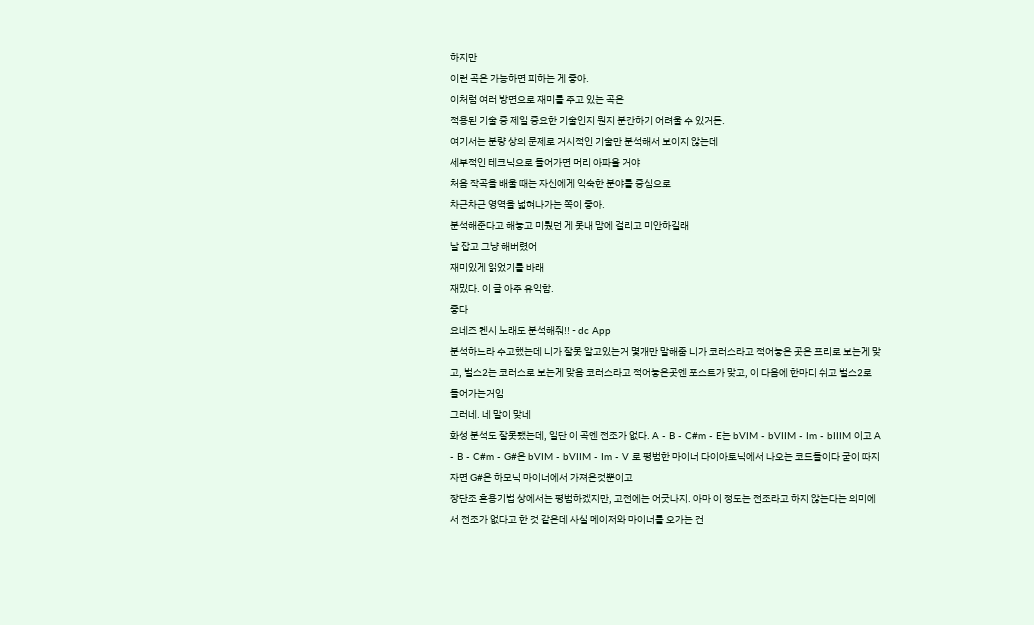하지만
이런 곡은 가능하면 피하는 게 좋아.
이처럼 여러 방면으로 재미를 주고 있는 곡은
적용된 기술 중 제일 중요한 기술인지 뭔지 분간하기 어려울 수 있거든.
여기서는 분량 상의 문제로 거시적인 기술만 분석해서 보이지 않는데
세부적인 테크닉으로 들어가면 머리 아파올 거야
처음 작곡을 배울 때는 자신에게 익숙한 분야를 중심으로
차근차근 영역을 넓혀나가는 쪽이 좋아.
분석해준다고 해놓고 미뤘던 게 못내 맘에 걸리고 미안하길래
날 잡고 그냥 해버렸어
재미있게 읽었기를 바래
재밌다. 이 글 아주 유익함.
좋다
요네즈 켄시 노래도 분석해줘!! - dc App
분석하느라 수고했는데 니가 잘못 알고있는거 몇개만 말해줌 니가 코러스라고 적어놓은 곳은 프리로 보는게 맞고, 벌스2는 코러스로 보는게 맞음 코러스라고 적어놓은곳엔 포스트가 맞고, 이 다음에 한마디 쉬고 벌스2로 들어가는거임
그러네. 네 말이 맞네
화성 분석도 잘못됐는데, 일단 이 곡엔 전조가 없다. A - B - C#m - E는 bVIM - bVIIM - Im - bIIIM 이고 A - B - C#m - G#은 bVIM - bVIIM - Im - V 로 평범한 마이너 다이아토닉에서 나오는 코드들이다 굳이 따지자면 G#은 하모닉 마이너에서 가져온것뿐이고
장단조 혼용기법 상에서는 평범하겠지만, 고전에는 어긋나지. 아마 이 정도는 전조라고 하지 않는다는 의미에서 전조가 없다고 한 것 같은데 사실 메이저와 마이너를 오가는 건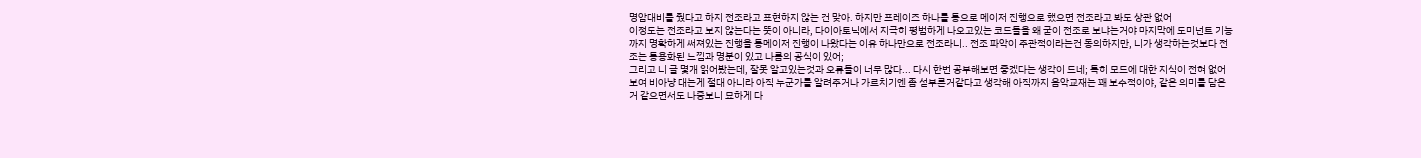명암대비를 줬다고 하지 전조라고 표현하지 않는 건 맞아. 하지만 프레이즈 하나를 통으로 메이저 진행으로 했으면 전조라고 봐도 상관 없어
이정도는 전조라고 보지 않는다는 뜻이 아니라, 다이아토닉에서 지극히 평범하게 나오고있는 코드들을 왜 굳이 전조로 보냐는거야 마지막에 도미넌트 기능까지 명확하게 써져있는 진행을 통메이저 진행이 나왔다는 이유 하나만으로 전조라니.. 전조 파악이 주관적이라는건 동의하지만, 니가 생각하는것보다 전조는 통용화된 느낌과 명분이 있고 나름의 공식이 있어;
그리고 니 글 몇개 읽어봤는데, 잘못 알고있는것과 오류들이 너무 많다... 다시 한번 공부해보면 좋겠다는 생각이 드네; 특히 모드에 대한 지식이 전혀 없어보여 비아냥 대는게 절대 아니라 아직 누군가를 알려주거나 가르치기엔 좀 섣부른거같다고 생각해 아직까지 음악교재는 꽤 보수적이야, 같은 의미를 담은거 같으면서도 나중보니 묘하게 다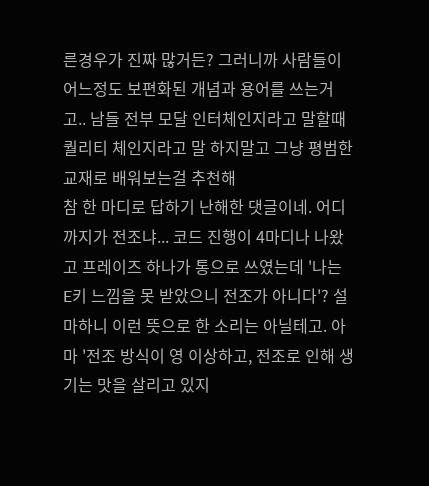른경우가 진짜 많거든? 그러니까 사람들이 어느정도 보편화된 개념과 용어를 쓰는거고.. 남들 전부 모달 인터체인지라고 말할때 퀄리티 체인지라고 말 하지말고 그냥 평범한 교재로 배워보는걸 추천해
참 한 마디로 답하기 난해한 댓글이네. 어디까지가 전조냐... 코드 진행이 4마디나 나왔고 프레이즈 하나가 통으로 쓰였는데 '나는 E키 느낌을 못 받았으니 전조가 아니다'? 설마하니 이런 뜻으로 한 소리는 아닐테고. 아마 '전조 방식이 영 이상하고, 전조로 인해 생기는 맛을 살리고 있지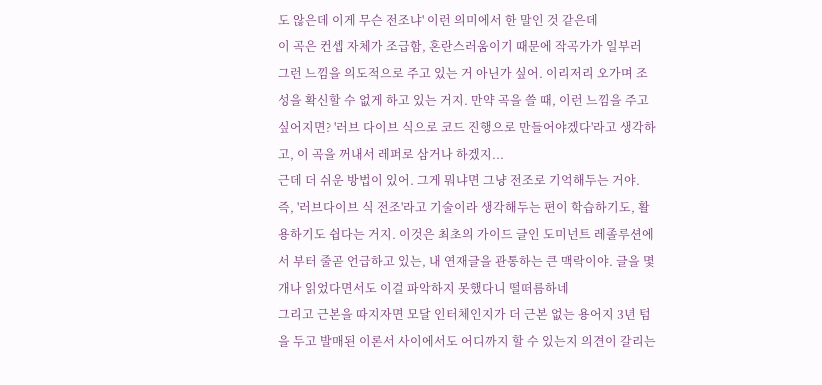도 않은데 이게 무슨 전조냐' 이런 의미에서 한 말인 것 같은데
이 곡은 컨셉 자체가 조급함, 혼란스러움이기 때문에 작곡가가 일부러 그런 느낌을 의도적으로 주고 있는 거 아닌가 싶어. 이리저리 오가며 조성을 확신할 수 없게 하고 있는 거지. 만약 곡을 쓸 때, 이런 느낌을 주고 싶어지면? '러브 다이브 식으로 코드 진행으로 만들어야겠다'라고 생각하고, 이 곡을 꺼내서 레퍼로 삼거나 하겠지...
근데 더 쉬운 방법이 있어. 그게 뭐냐면 그냥 전조로 기억해두는 거야. 즉, '러브다이브 식 전조'라고 기술이라 생각해두는 편이 학습하기도, 활용하기도 쉽다는 거지. 이것은 최초의 가이드 글인 도미넌트 레졸루션에서 부터 줄곧 언급하고 있는, 내 연재글을 관통하는 큰 맥락이야. 글을 몇 개나 읽었다면서도 이걸 파악하지 못했다니 떨떠름하네
그리고 근본을 따지자면 모달 인터체인지가 더 근본 없는 용어지 3년 텀을 두고 발매된 이론서 사이에서도 어디까지 할 수 있는지 의견이 갈리는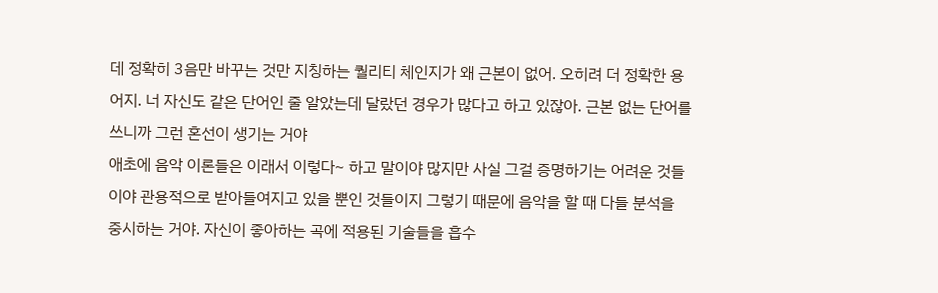데 정확히 3음만 바꾸는 것만 지칭하는 퀄리티 체인지가 왜 근본이 없어. 오히려 더 정확한 용어지. 너 자신도 같은 단어인 줄 알았는데 달랐던 경우가 많다고 하고 있잖아. 근본 없는 단어를 쓰니까 그런 혼선이 생기는 거야
애초에 음악 이론들은 이래서 이렇다~ 하고 말이야 많지만 사실 그걸 증명하기는 어려운 것들이야 관용적으로 받아들여지고 있을 뿐인 것들이지 그렇기 때문에 음악을 할 때 다들 분석을 중시하는 거야. 자신이 좋아하는 곡에 적용된 기술들을 흡수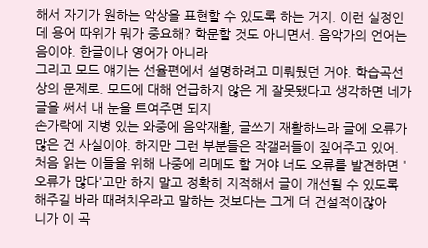해서 자기가 원하는 악상을 표현할 수 있도록 하는 거지. 이런 실정인데 용어 따위가 뭐가 중요해? 학문할 것도 아니면서. 음악가의 언어는 음이야. 한글이나 영어가 아니라
그리고 모드 얘기는 선율편에서 설명하려고 미뤄뒀던 거야. 학습곡선상의 문제로. 모드에 대해 언급하지 않은 게 잘못됐다고 생각하면 네가 글을 써서 내 눈을 트여주면 되지
손가락에 지병 있는 와중에 음악재활, 글쓰기 재활하느라 글에 오류가 많은 건 사실이야. 하지만 그런 부분들은 작갤러들이 짚어주고 있어. 처음 읽는 이들을 위해 나중에 리메도 할 거야 너도 오류를 발견하면 '오류가 많다'고만 하지 말고 정확히 지적해서 글이 개선될 수 있도록 해주길 바라 때려치우라고 말하는 것보다는 그게 더 건설적이잖아
니가 이 곡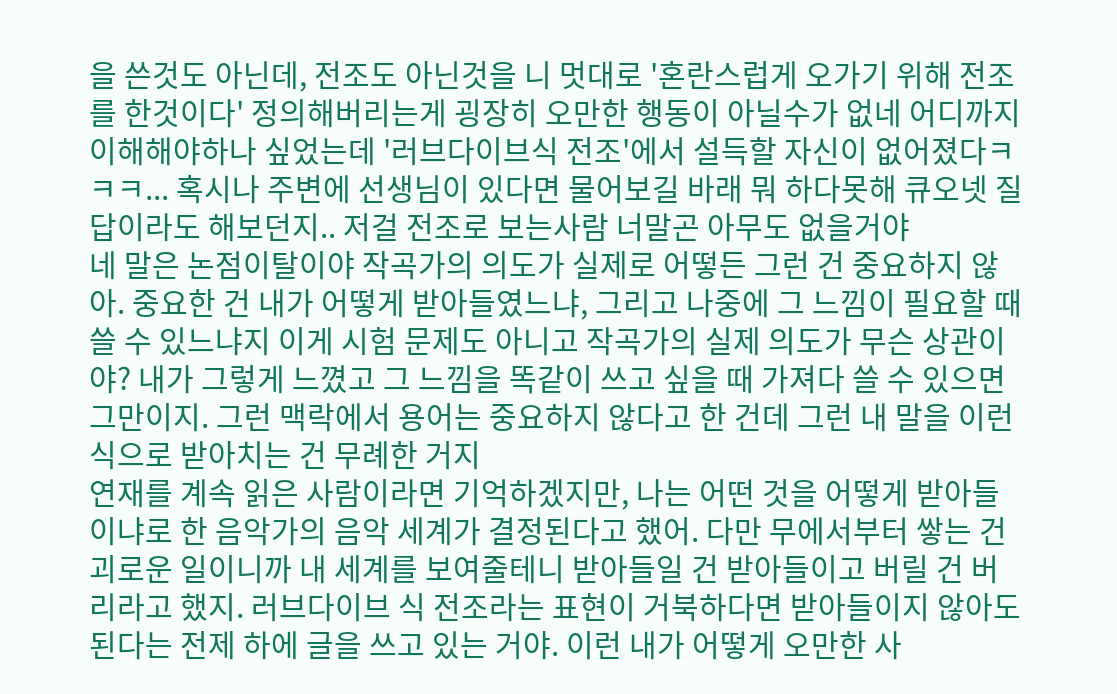을 쓴것도 아닌데, 전조도 아닌것을 니 멋대로 '혼란스럽게 오가기 위해 전조를 한것이다' 정의해버리는게 굉장히 오만한 행동이 아닐수가 없네 어디까지 이해해야하나 싶었는데 '러브다이브식 전조'에서 설득할 자신이 없어졌다ㅋㅋㅋ... 혹시나 주변에 선생님이 있다면 물어보길 바래 뭐 하다못해 큐오넷 질답이라도 해보던지.. 저걸 전조로 보는사람 너말곤 아무도 없을거야
네 말은 논점이탈이야 작곡가의 의도가 실제로 어떻든 그런 건 중요하지 않아. 중요한 건 내가 어떻게 받아들였느냐, 그리고 나중에 그 느낌이 필요할 때 쓸 수 있느냐지 이게 시험 문제도 아니고 작곡가의 실제 의도가 무슨 상관이야? 내가 그렇게 느꼈고 그 느낌을 똑같이 쓰고 싶을 때 가져다 쓸 수 있으면 그만이지. 그런 맥락에서 용어는 중요하지 않다고 한 건데 그런 내 말을 이런 식으로 받아치는 건 무례한 거지
연재를 계속 읽은 사람이라면 기억하겠지만, 나는 어떤 것을 어떻게 받아들이냐로 한 음악가의 음악 세계가 결정된다고 했어. 다만 무에서부터 쌓는 건 괴로운 일이니까 내 세계를 보여줄테니 받아들일 건 받아들이고 버릴 건 버리라고 했지. 러브다이브 식 전조라는 표현이 거북하다면 받아들이지 않아도 된다는 전제 하에 글을 쓰고 있는 거야. 이런 내가 어떻게 오만한 사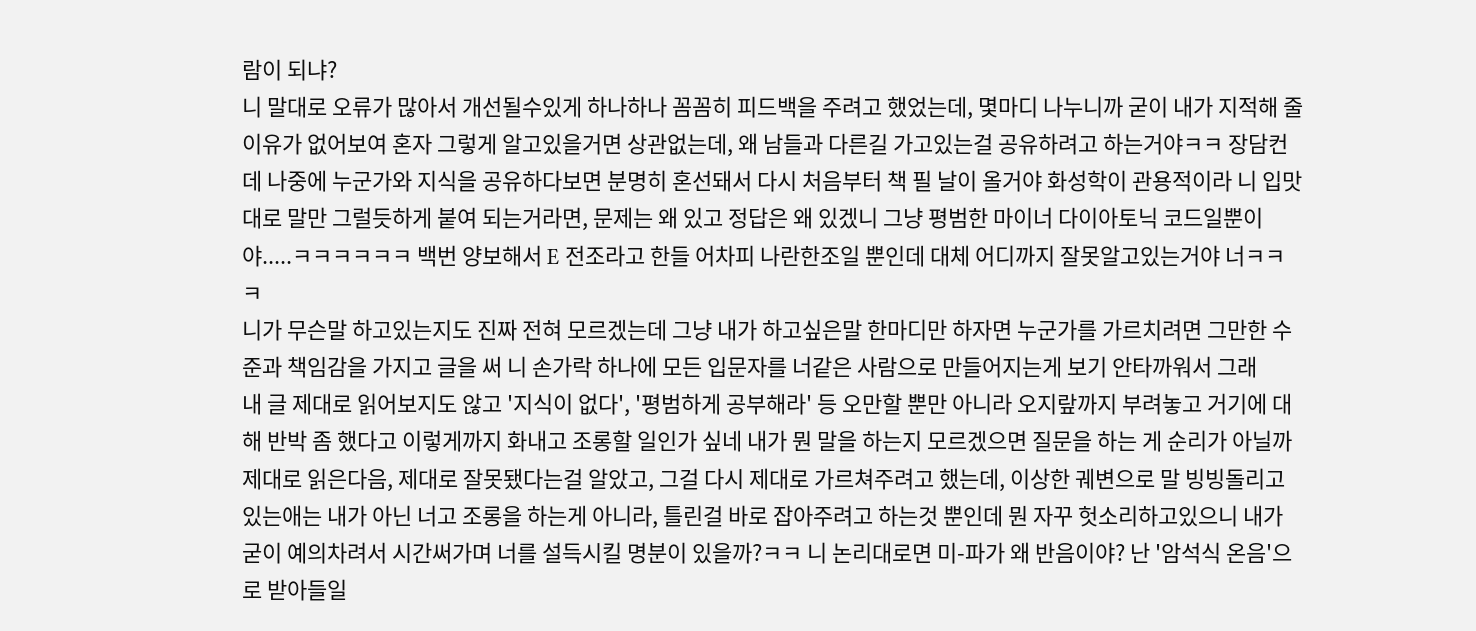람이 되냐?
니 말대로 오류가 많아서 개선될수있게 하나하나 꼼꼼히 피드백을 주려고 했었는데, 몇마디 나누니까 굳이 내가 지적해 줄 이유가 없어보여 혼자 그렇게 알고있을거면 상관없는데, 왜 남들과 다른길 가고있는걸 공유하려고 하는거야ㅋㅋ 장담컨데 나중에 누군가와 지식을 공유하다보면 분명히 혼선돼서 다시 처음부터 책 필 날이 올거야 화성학이 관용적이라 니 입맛대로 말만 그럴듯하게 붙여 되는거라면, 문제는 왜 있고 정답은 왜 있겠니 그냥 평범한 마이너 다이아토닉 코드일뿐이야.....ㅋㅋㅋㅋㅋㅋ 백번 양보해서 E 전조라고 한들 어차피 나란한조일 뿐인데 대체 어디까지 잘못알고있는거야 너ㅋㅋㅋ
니가 무슨말 하고있는지도 진짜 전혀 모르겠는데 그냥 내가 하고싶은말 한마디만 하자면 누군가를 가르치려면 그만한 수준과 책임감을 가지고 글을 써 니 손가락 하나에 모든 입문자를 너같은 사람으로 만들어지는게 보기 안타까워서 그래
내 글 제대로 읽어보지도 않고 '지식이 없다', '평범하게 공부해라' 등 오만할 뿐만 아니라 오지랖까지 부려놓고 거기에 대해 반박 좀 했다고 이렇게까지 화내고 조롱할 일인가 싶네 내가 뭔 말을 하는지 모르겠으면 질문을 하는 게 순리가 아닐까
제대로 읽은다음, 제대로 잘못됐다는걸 알았고, 그걸 다시 제대로 가르쳐주려고 했는데, 이상한 궤변으로 말 빙빙돌리고 있는애는 내가 아닌 너고 조롱을 하는게 아니라, 틀린걸 바로 잡아주려고 하는것 뿐인데 뭔 자꾸 헛소리하고있으니 내가 굳이 예의차려서 시간써가며 너를 설득시킬 명분이 있을까?ㅋㅋ 니 논리대로면 미-파가 왜 반음이야? 난 '암석식 온음'으로 받아들일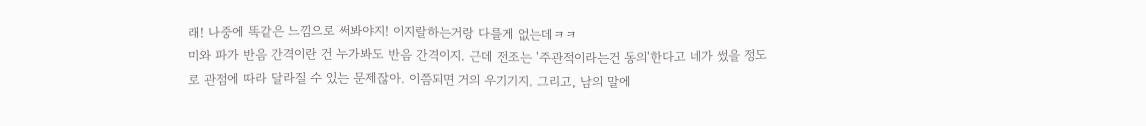래! 나중에 똑같은 느낌으로 써봐야지! 이지랄하는거랑 다를게 없는데ㅋㅋ
미와 파가 반음 간격이란 건 누가봐도 반음 간격이지. 근데 전조는 '주관적이라는건 동의'한다고 네가 썼을 정도로 관점에 따라 달라질 수 있는 문제잖아. 이쯤되면 거의 우기기지. 그리고, 남의 말에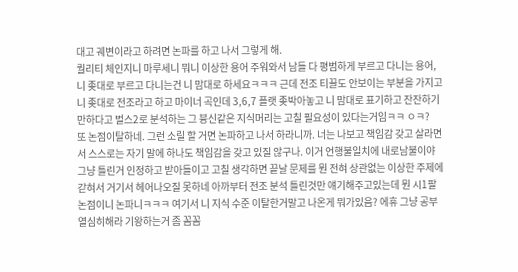대고 궤변이라고 하려면 논파를 하고 나서 그렇게 해.
퀄리티 체인지니 마루세니 뭐니 이상한 용어 주워와서 남들 다 평범하게 부르고 다니는 용어, 니 좆대로 부르고 다니는건 니 맘대로 하세요ㅋㅋㅋ 근데 전조 티끌도 안보이는 부분을 가지고 니 좆대로 전조라고 하고 마이너 곡인데 3,6,7 플랫 좆박아놓고 니 맘대로 표기하고 잔잔하기만하다고 벌스2로 분석하는 그 븅신같은 지식머리는 고칠 필요성이 있다는거임ㅋㅋ ㅇㅋ?
또 논점이탈하네. 그런 소릴 할 거면 논파하고 나서 하라니까. 너는 나보고 책임감 갖고 살라면서 스스로는 자기 말에 하나도 책임감을 갖고 있질 않구나. 이거 언행불일치에 내로남불이야
그냥 틀린거 인정하고 받아들이고 고칠 생각하면 끝날 문제를 뭔 전혀 상관없는 이상한 주제에 갇혀서 거기서 헤어나오질 못하네 아까부터 전조 분석 틀린것만 얘기해주고있는데 뭔 시1팔 논점이니 논파니ㅋㅋㅋ 여기서 니 지식 수준 이탈한거말고 나온게 뭐가있음? 에휴 그냥 공부 열심히해라 기왕하는거 좀 꼼꼼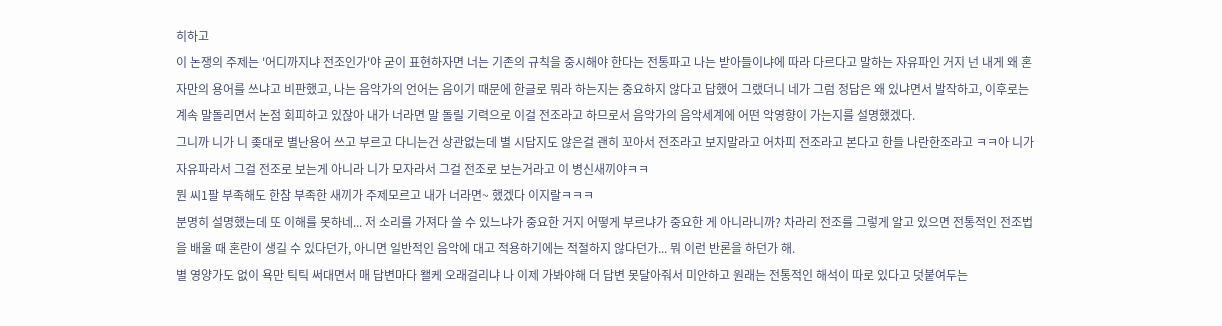히하고
이 논쟁의 주제는 '어디까지냐 전조인가'야 굳이 표현하자면 너는 기존의 규칙을 중시해야 한다는 전통파고 나는 받아들이냐에 따라 다르다고 말하는 자유파인 거지 넌 내게 왜 혼자만의 용어를 쓰냐고 비판했고, 나는 음악가의 언어는 음이기 때문에 한글로 뭐라 하는지는 중요하지 않다고 답했어 그랬더니 네가 그럼 정답은 왜 있냐면서 발작하고, 이후로는 계속 말돌리면서 논점 회피하고 있잖아 내가 너라면 말 돌릴 기력으로 이걸 전조라고 하므로서 음악가의 음악세계에 어떤 악영향이 가는지를 설명했겠다.
그니까 니가 니 좆대로 별난용어 쓰고 부르고 다니는건 상관없는데 별 시답지도 않은걸 괜히 꼬아서 전조라고 보지말라고 어차피 전조라고 본다고 한들 나란한조라고 ㅋㅋ아 니가 자유파라서 그걸 전조로 보는게 아니라 니가 모자라서 그걸 전조로 보는거라고 이 병신새끼야ㅋㅋ
뭔 씨1팔 부족해도 한참 부족한 새끼가 주제모르고 내가 너라면~ 했겠다 이지랄ㅋㅋㅋ
분명히 설명했는데 또 이해를 못하네... 저 소리를 가져다 쓸 수 있느냐가 중요한 거지 어떻게 부르냐가 중요한 게 아니라니까? 차라리 전조를 그렇게 알고 있으면 전통적인 전조법을 배울 때 혼란이 생길 수 있다던가, 아니면 일반적인 음악에 대고 적용하기에는 적절하지 않다던가... 뭐 이런 반론을 하던가 해.
별 영양가도 없이 욕만 틱틱 써대면서 매 답변마다 왤케 오래걸리냐 나 이제 가봐야해 더 답변 못달아줘서 미안하고 원래는 전통적인 해석이 따로 있다고 덧붙여두는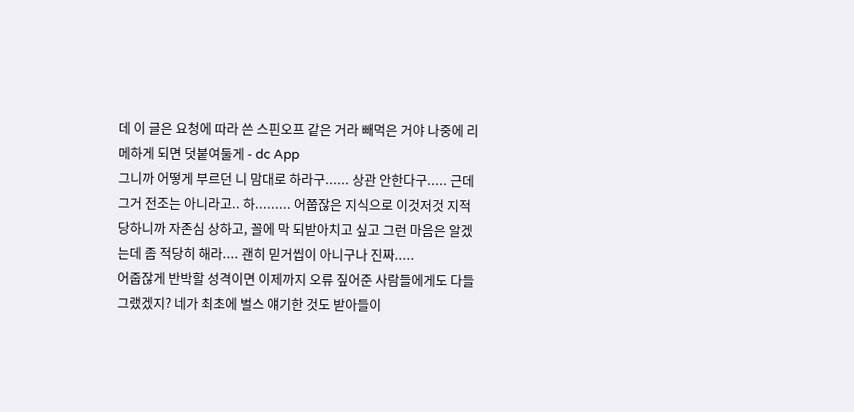데 이 글은 요청에 따라 쓴 스핀오프 같은 거라 빼먹은 거야 나중에 리메하게 되면 덧붙여둘게 - dc App
그니까 어떻게 부르던 니 맘대로 하라구...... 상관 안한다구..... 근데 그거 전조는 아니라고.. 하......... 어쭙잖은 지식으로 이것저것 지적 당하니까 자존심 상하고, 꼴에 막 되받아치고 싶고 그런 마음은 알겠는데 좀 적당히 해라.... 괜히 믿거씹이 아니구나 진짜.....
어줍잖게 반박할 성격이면 이제까지 오류 짚어준 사람들에게도 다들 그랬겠지? 네가 최초에 벌스 얘기한 것도 받아들이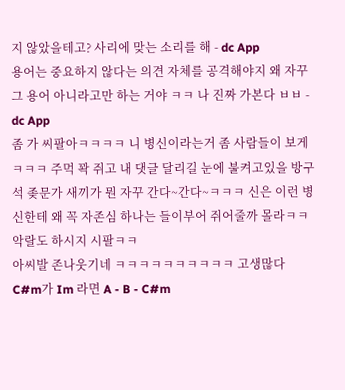지 않았을테고? 사리에 맞는 소리를 해 - dc App
용어는 중요하지 않다는 의견 자체를 공격해야지 왜 자꾸 그 용어 아니라고만 하는 거야 ㅋㅋ 나 진짜 가본다 ㅂㅂ - dc App
좀 가 씨팔아ㅋㅋㅋㅋ 니 병신이라는거 좀 사람들이 보게ㅋㅋㅋ 주먹 꽉 쥐고 내 댓글 달리길 눈에 불켜고있을 방구석 좆문가 새끼가 뭔 자꾸 간다~간다~ㅋㅋㅋ 신은 이런 병신한테 왜 꼭 자존심 하나는 들이부어 쥐어줄까 몰라ㅋㅋ 악랄도 하시지 시팔ㅋㅋ
아씨발 존나웃기네 ㅋㅋㅋㅋㅋㅋㅋㅋㅋㅋ 고생많다
C#m가 Im 라면 A - B - C#m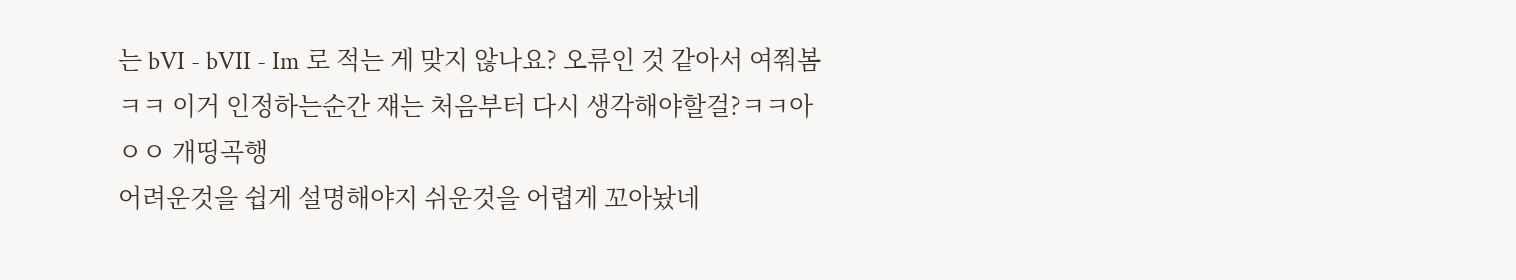는 bVI - bVII - Im 로 적는 게 맞지 않나요? 오류인 것 같아서 여쭤봄
ㅋㅋ 이거 인정하는순간 쟤는 처음부터 다시 생각해야할걸?ㅋㅋ아
ㅇㅇ 개띵곡행
어려운것을 쉽게 설명해야지 쉬운것을 어렵게 꼬아놨네